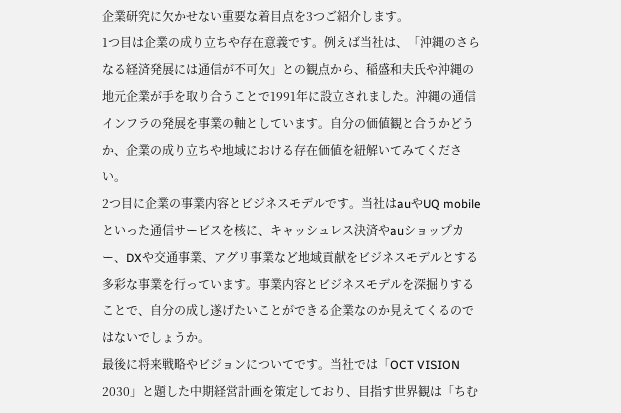企業研究に欠かせない重要な着目点を3つご紹介します。
1つ目は企業の成り立ちや存在意義です。例えば当社は、「沖縄のさらなる経済発展には通信が不可欠」との観点から、稲盛和夫氏や沖縄の地元企業が手を取り合うことで1991年に設立されました。沖縄の通信インフラの発展を事業の軸としています。自分の価値観と合うかどうか、企業の成り立ちや地域における存在価値を紐解いてみてください。
2つ目に企業の事業内容とビジネスモデルです。当社はauやUQ mobileといった通信サービスを核に、キャッシュレス決済やauショップカー、DXや交通事業、アグリ事業など地域貢献をビジネスモデルとする多彩な事業を行っています。事業内容とビジネスモデルを深掘りすることで、自分の成し遂げたいことができる企業なのか見えてくるのではないでしょうか。
最後に将来戦略やビジョンについてです。当社では「OCT VISION 2030」と題した中期経営計画を策定しており、目指す世界観は「ちむ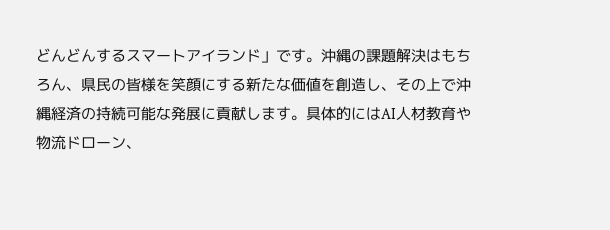どんどんするスマートアイランド」です。沖縄の課題解決はもちろん、県民の皆様を笑顔にする新たな価値を創造し、その上で沖縄経済の持続可能な発展に貢献します。具体的にはAI人材教育や物流ドローン、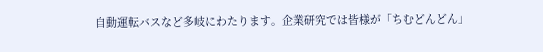自動運転バスなど多岐にわたります。企業研究では皆様が「ちむどんどん」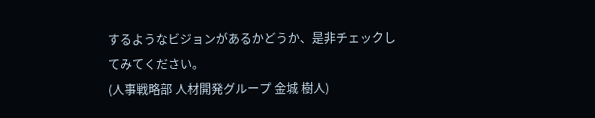するようなビジョンがあるかどうか、是非チェックしてみてください。
(人事戦略部 人材開発グループ 金城 樹人)